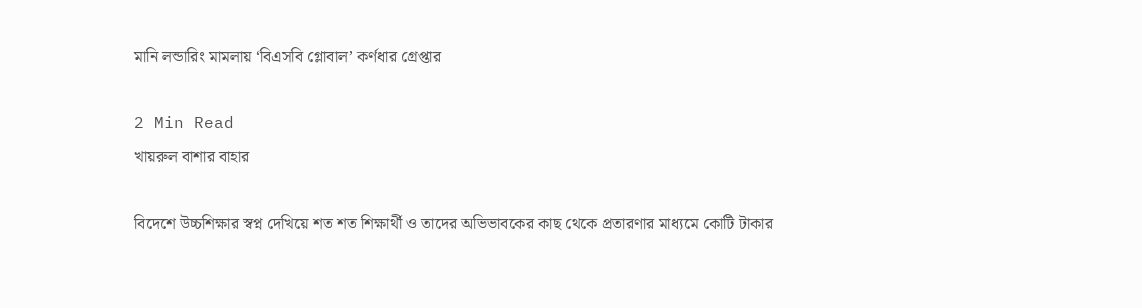মানি লন্ডারিং মামলায় ‘বিএসবি গ্লোবাল’ কর্ণধার গ্রেপ্তার

2 Min Read
খায়রুল বাশার বাহার

বিদেশে উচ্চশিক্ষার স্বপ্ন দেখিয়ে শত শত শিক্ষার্থী ও তাদের অভিভাবকের কাছ থেকে প্রতারণার মাধ্যমে কোটি টাকার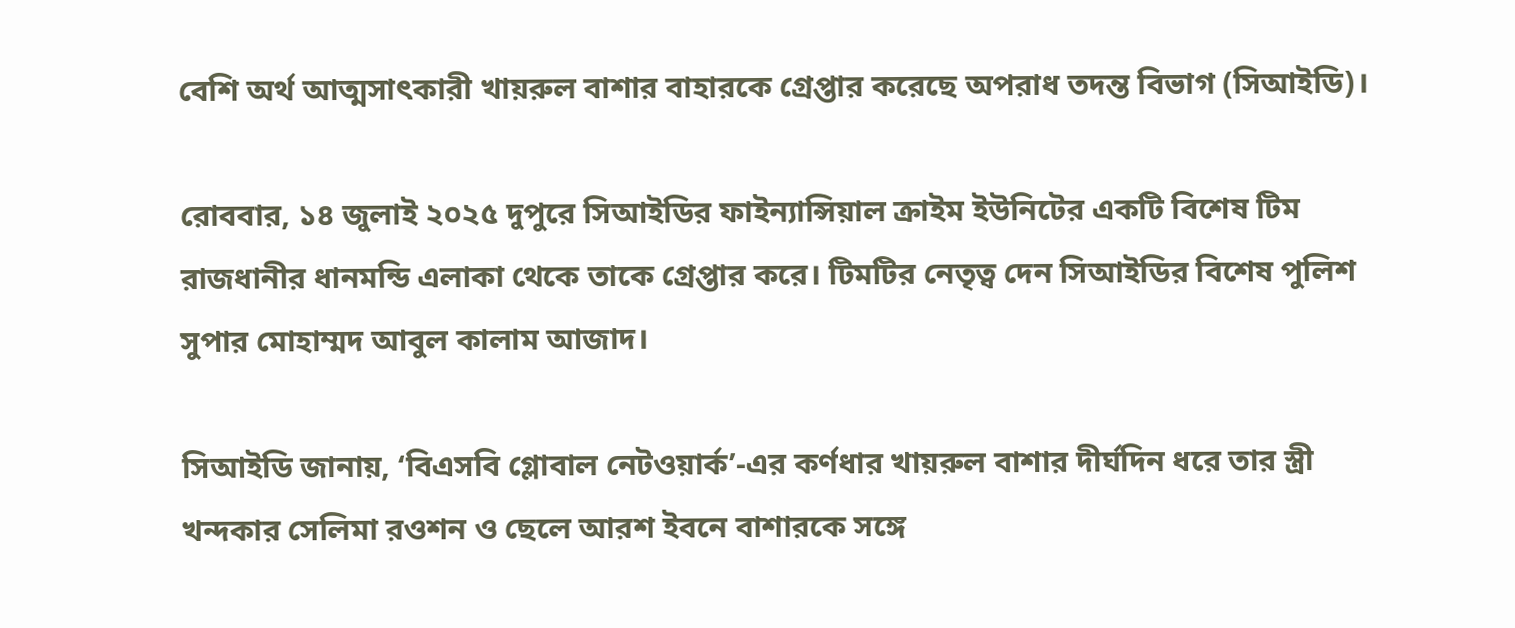বেশি অর্থ আত্মসাৎকারী খায়রুল বাশার বাহারকে গ্রেপ্তার করেছে অপরাধ তদন্ত বিভাগ (সিআইডি)।

রোববার, ১৪ জুলাই ২০২৫ দুপুরে সিআইডির ফাইন্যান্সিয়াল ক্রাইম ইউনিটের একটি বিশেষ টিম রাজধানীর ধানমন্ডি এলাকা থেকে তাকে গ্রেপ্তার করে। টিমটির নেতৃত্ব দেন সিআইডির বিশেষ পুলিশ সুপার মোহাম্মদ আবুল কালাম আজাদ।

সিআইডি জানায়, ‘বিএসবি গ্লোবাল নেটওয়ার্ক’-এর কর্ণধার খায়রুল বাশার দীর্ঘদিন ধরে তার স্ত্রী খন্দকার সেলিমা রওশন ও ছেলে আরশ ইবনে বাশারকে সঙ্গে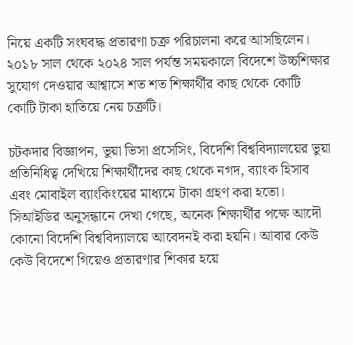নিয়ে একটি সংঘবদ্ধ প্রতারণা চক্র পরিচালনা করে আসছিলেন। ২০১৮ সাল থেকে ২০২৪ সাল পর্যন্ত সময়কালে বিদেশে উচ্চশিক্ষার সুযোগ দেওয়ার আশ্বাসে শত শত শিক্ষার্থীর কাছ থেকে কোটি কোটি টাকা হাতিয়ে নেয় চক্রটি।

চটকদার বিজ্ঞাপন, ভুয়া ভিসা প্রসেসিং, বিদেশি বিশ্ববিদ্যালয়ের ভুয়া প্রতিনিধিত্ব দেখিয়ে শিক্ষার্থীদের কাছ থেকে নগদ, ব্যাংক হিসাব এবং মোবাইল ব্যাংকিংয়ের মাধ্যমে টাকা গ্রহণ করা হতো। সিআইডির অনুসন্ধানে দেখা গেছে, অনেক শিক্ষার্থীর পক্ষে আদৌ কোনো বিদেশি বিশ্ববিদ্যালয়ে আবেদনই করা হয়নি। আবার কেউ কেউ বিদেশে গিয়েও প্রতারণার শিকার হয়ে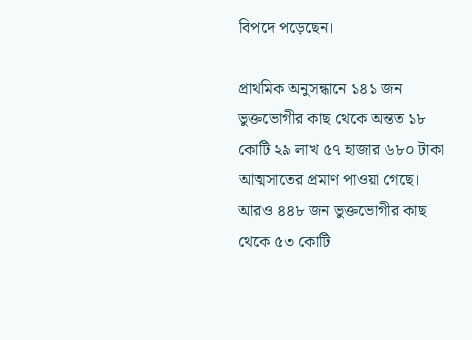বিপদে পড়েছেন।

প্রাথমিক অনুসন্ধানে ১৪১ জন ভুক্তভোগীর কাছ থেকে অন্তত ১৮ কোটি ২৯ লাখ ৫৭ হাজার ৬৮০ টাকা আত্মসাতের প্রমাণ পাওয়া গেছে। আরও ৪৪৮ জন ভুক্তভোগীর কাছ থেকে ৫৩ কোটি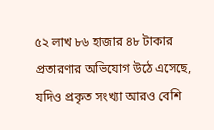৫২ লাখ ৮৬ হাজার ৪৮ টাকার প্রতারণার অভিযোগ উঠে এসেছে, যদিও প্রকৃত সংখ্যা আরও বেশি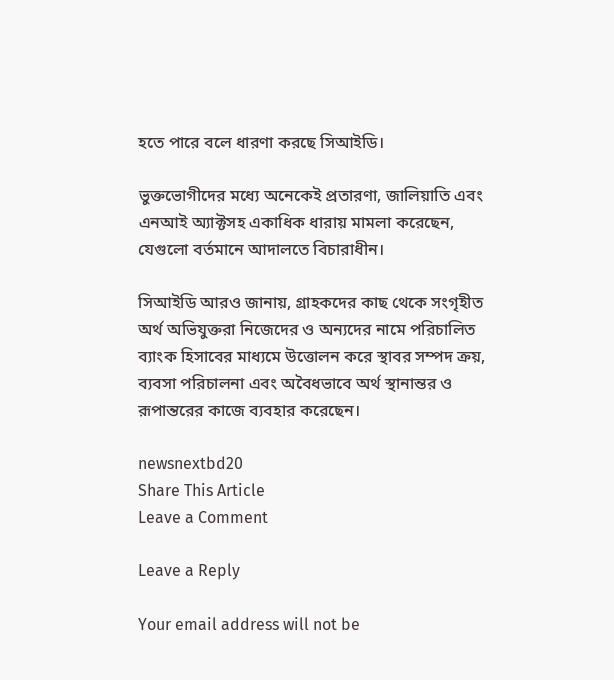হতে পারে বলে ধারণা করছে সিআইডি।

ভুক্তভোগীদের মধ্যে অনেকেই প্রতারণা, জালিয়াতি এবং এনআই অ্যাক্টসহ একাধিক ধারায় মামলা করেছেন, যেগুলো বর্তমানে আদালতে বিচারাধীন।

সিআইডি আরও জানায়, গ্রাহকদের কাছ থেকে সংগৃহীত অর্থ অভিযুক্তরা নিজেদের ও অন্যদের নামে পরিচালিত ব্যাংক হিসাবের মাধ্যমে উত্তোলন করে স্থাবর সম্পদ ক্রয়, ব্যবসা পরিচালনা এবং অবৈধভাবে অর্থ স্থানান্তর ও রূপান্তরের কাজে ব্যবহার করেছেন।

newsnextbd20
Share This Article
Leave a Comment

Leave a Reply

Your email address will not be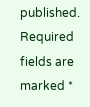published. Required fields are marked *